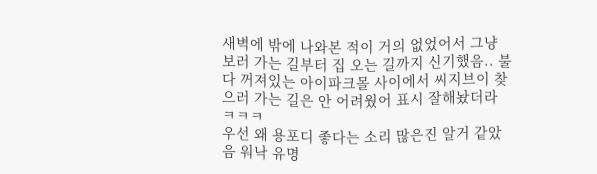새벽에 밖에 나와본 적이 거의 없었어서 그냥 보러 가는 길부터 집 오는 길까지 신기했음.. 불 다 꺼져있는 아이파크몰 사이에서 씨지브이 찾으러 가는 길은 안 어려웠어 표시 잘해놨더라 ㅋㅋㅋ
우선 왜 용포디 좋다는 소리 많은진 알거 같았음 워낙 유명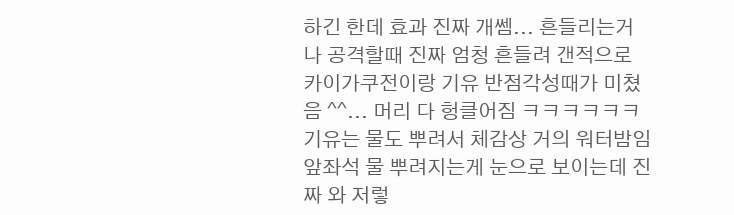하긴 한데 효과 진짜 개쎔... 흔들리는거나 공격할때 진짜 엄청 흔들려 갠적으로 카이가쿠전이랑 기유 반점각성때가 미쳤음 ^^... 머리 다 헝클어짐 ㅋㅋㅋㅋㅋㅋ 기유는 물도 뿌려서 체감상 거의 워터밤임 앞좌석 물 뿌려지는게 눈으로 보이는데 진짜 와 저렇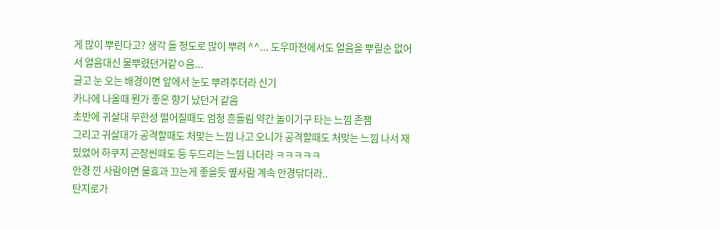게 많이 뿌린다고? 생각 들 정도로 많이 뿌려 ^^... 도우마전에서도 얼음을 뿌릴순 없어서 얼음대신 물뿌렸던거같ㅇ음...
글고 눈 오는 배경이면 앞에서 눈도 뿌려주더라 신기
카나에 나올때 뭔가 좋은 향기 났던거 같음
초반에 귀살대 무한성 떨어질때도 엄청 흔들림 약간 놀이기구 타는 느낌 존잼
그리고 귀살대가 공격할때도 처맞는 느낌 나고 오니가 공격할때도 처맞는 느낌 나서 재밌었어 하쿠지 곤장씬때도 등 두드리는 느낌 나더라 ㅋㅋㅋㅋㅋ
안경 낀 사람이면 물효과 끄는게 좋을듯 옆사람 계속 안경닦더라..
탄지로가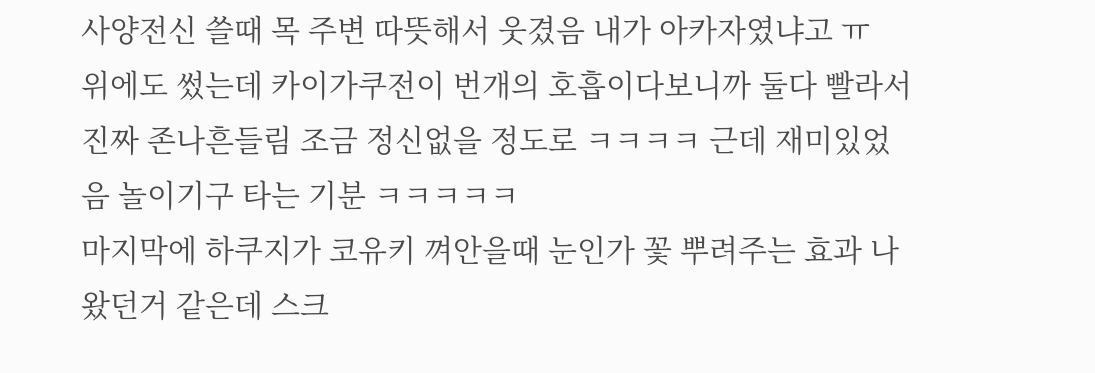사양전신 쓸때 목 주변 따뜻해서 웃겼음 내가 아카자였냐고 ㅠ
위에도 썼는데 카이가쿠전이 번개의 호흡이다보니까 둘다 빨라서 진짜 존나흔들림 조금 정신없을 정도로 ㅋㅋㅋㅋ 근데 재미있었음 놀이기구 타는 기분 ㅋㅋㅋㅋㅋ
마지막에 하쿠지가 코유키 껴안을때 눈인가 꽃 뿌려주는 효과 나왔던거 같은데 스크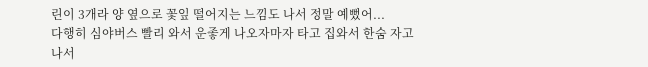린이 3개라 양 옆으로 꽃잎 떨어지는 느낌도 나서 정말 예뻤어...
다행히 심야버스 빨리 와서 운좋게 나오자마자 타고 집와서 한숨 자고나서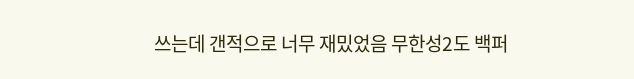쓰는데 갠적으로 너무 재밌었음 무한성2도 백퍼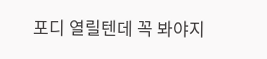포디 열릴텐데 꼭 봐야지